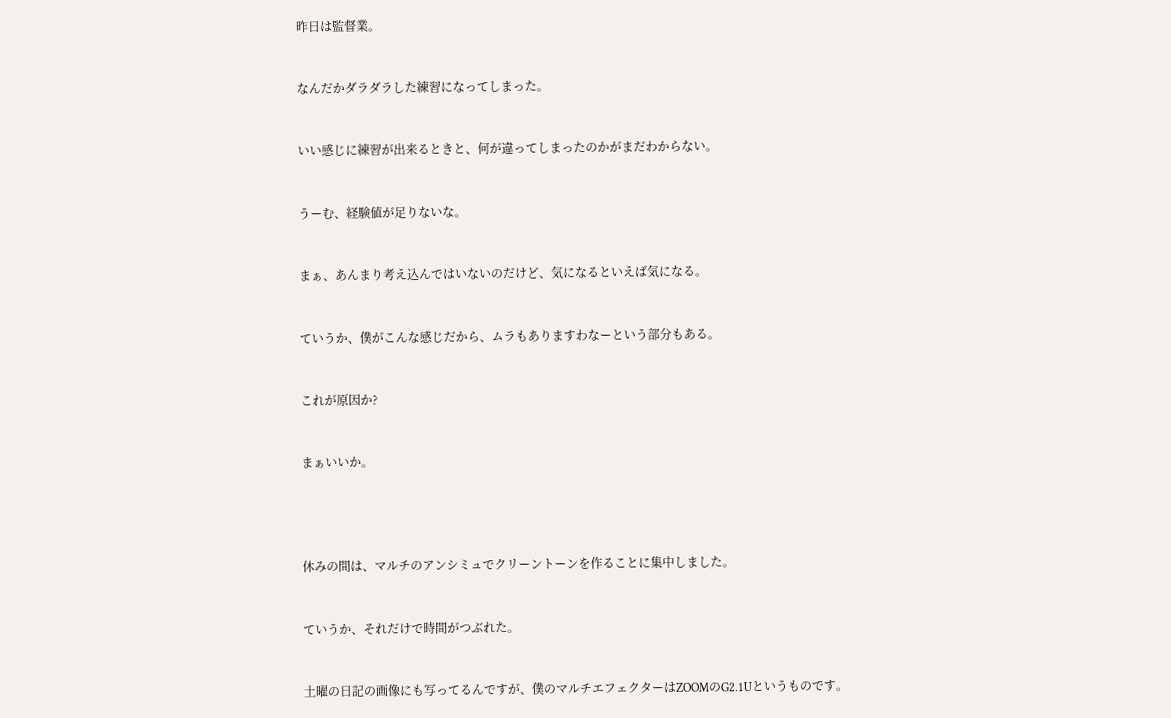昨日は監督業。


なんだかダラダラした練習になってしまった。


いい感じに練習が出来るときと、何が違ってしまったのかがまだわからない。


うーむ、経験値が足りないな。


まぁ、あんまり考え込んではいないのだけど、気になるといえば気になる。


ていうか、僕がこんな感じだから、ムラもありますわなーという部分もある。


これが原因か?


まぁいいか。




休みの間は、マルチのアンシミュでクリーントーンを作ることに集中しました。


ていうか、それだけで時間がつぶれた。


土曜の日記の画像にも写ってるんですが、僕のマルチエフェクターはZOOMのG2.1Uというものです。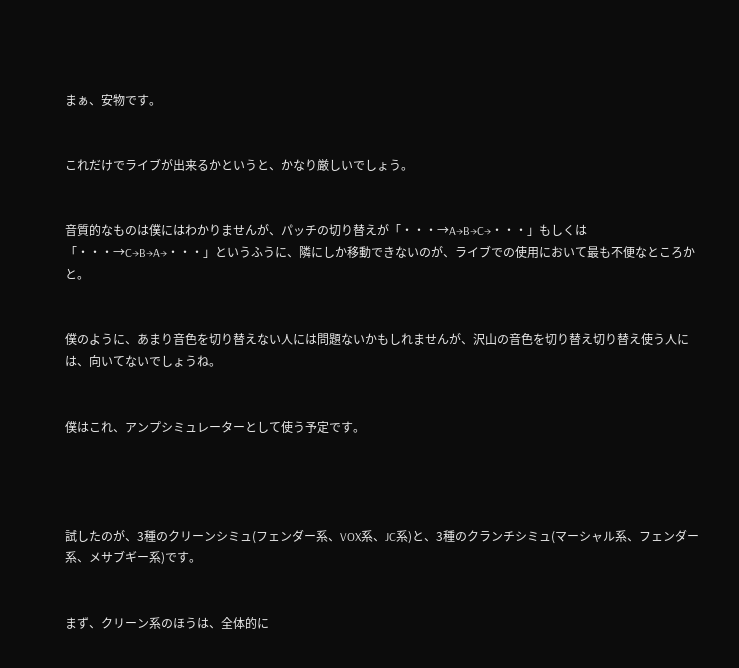まぁ、安物です。


これだけでライブが出来るかというと、かなり厳しいでしょう。


音質的なものは僕にはわかりませんが、パッチの切り替えが「・・・→A→B→C→・・・」もしくは「・・・→C→B→A→・・・」というふうに、隣にしか移動できないのが、ライブでの使用において最も不便なところかと。


僕のように、あまり音色を切り替えない人には問題ないかもしれませんが、沢山の音色を切り替え切り替え使う人には、向いてないでしょうね。


僕はこれ、アンプシミュレーターとして使う予定です。




試したのが、3種のクリーンシミュ(フェンダー系、VOX系、JC系)と、3種のクランチシミュ(マーシャル系、フェンダー系、メサブギー系)です。


まず、クリーン系のほうは、全体的に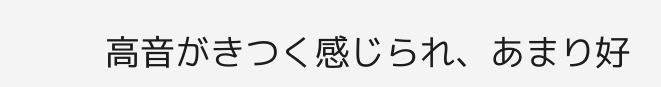高音がきつく感じられ、あまり好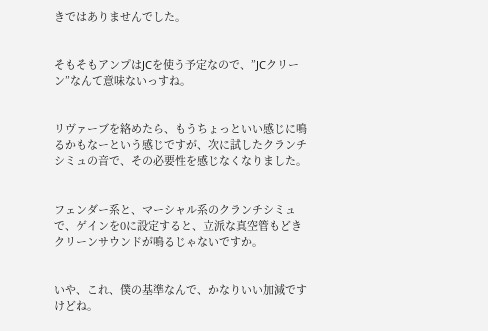きではありませんでした。


そもそもアンプはJCを使う予定なので、”JCクリーン”なんて意味ないっすね。


リヴァーブを絡めたら、もうちょっといい感じに鳴るかもなーという感じですが、次に試したクランチシミュの音で、その必要性を感じなくなりました。


フェンダー系と、マーシャル系のクランチシミュで、ゲインを0に設定すると、立派な真空管もどきクリーンサウンドが鳴るじゃないですか。


いや、これ、僕の基準なんで、かなりいい加減ですけどね。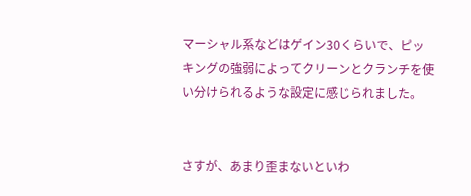マーシャル系などはゲイン30くらいで、ピッキングの強弱によってクリーンとクランチを使い分けられるような設定に感じられました。


さすが、あまり歪まないといわ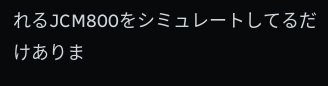れるJCM800をシミュレートしてるだけありま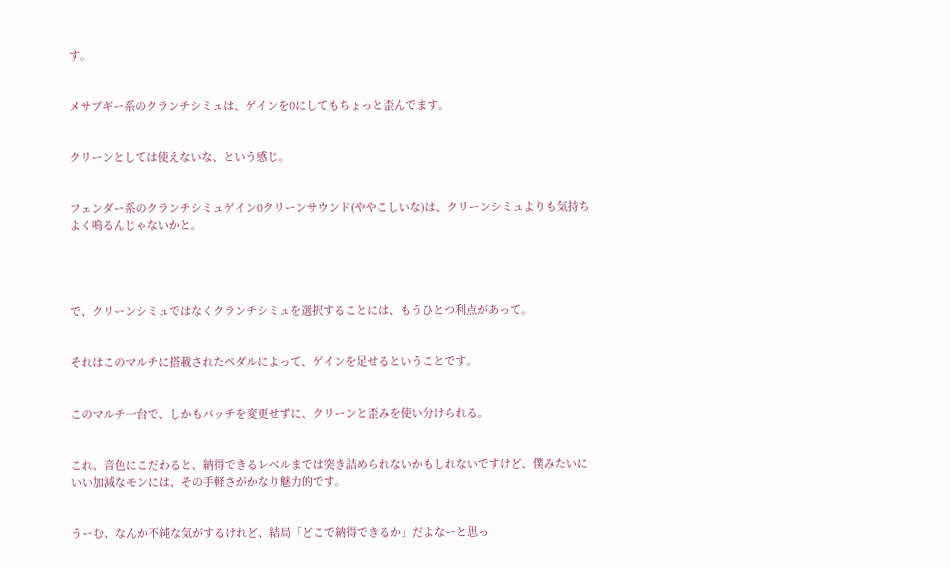す。


メサブギー系のクランチシミュは、ゲインを0にしてもちょっと歪んでます。


クリーンとしては使えないな、という感じ。


フェンダー系のクランチシミュゲイン0クリーンサウンド(ややこしいな)は、クリーンシミュよりも気持ちよく鳴るんじゃないかと。




で、クリーンシミュではなくクランチシミュを選択することには、もうひとつ利点があって。


それはこのマルチに搭載されたペダルによって、ゲインを足せるということです。


このマルチ一台で、しかもパッチを変更せずに、クリーンと歪みを使い分けられる。


これ、音色にこだわると、納得できるレベルまでは突き詰められないかもしれないですけど、僕みたいにいい加減なモンには、その手軽さがかなり魅力的です。


うーむ、なんか不純な気がするけれど、結局「どこで納得できるか」だよなーと思っ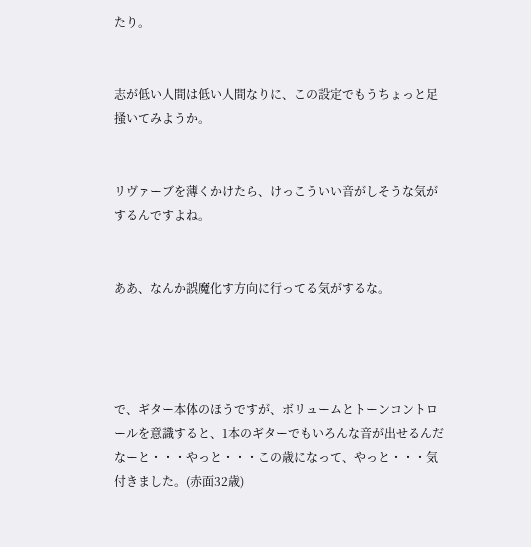たり。


志が低い人間は低い人間なりに、この設定でもうちょっと足掻いてみようか。


リヴァーブを薄くかけたら、けっこういい音がしそうな気がするんですよね。


ああ、なんか誤魔化す方向に行ってる気がするな。




で、ギター本体のほうですが、ボリュームとトーンコントロールを意識すると、1本のギターでもいろんな音が出せるんだなーと・・・やっと・・・この歳になって、やっと・・・気付きました。(赤面32歳)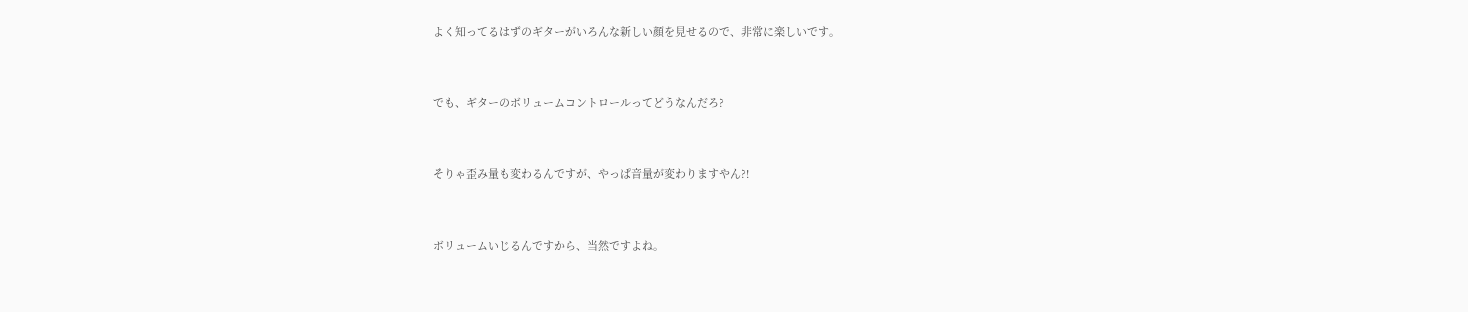よく知ってるはずのギターがいろんな新しい顔を見せるので、非常に楽しいです。


でも、ギターのボリュームコントロールってどうなんだろ?


そりゃ歪み量も変わるんですが、やっぱ音量が変わりますやん?!


ボリュームいじるんですから、当然ですよね。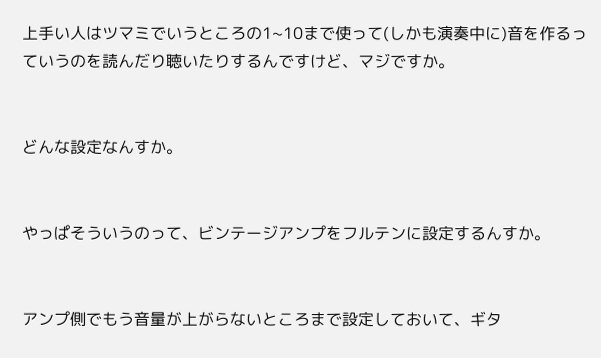上手い人はツマミでいうところの1~10まで使って(しかも演奏中に)音を作るっていうのを読んだり聴いたりするんですけど、マジですか。


どんな設定なんすか。


やっぱそういうのって、ビンテージアンプをフルテンに設定するんすか。


アンプ側でもう音量が上がらないところまで設定しておいて、ギタ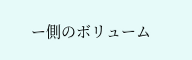ー側のボリューム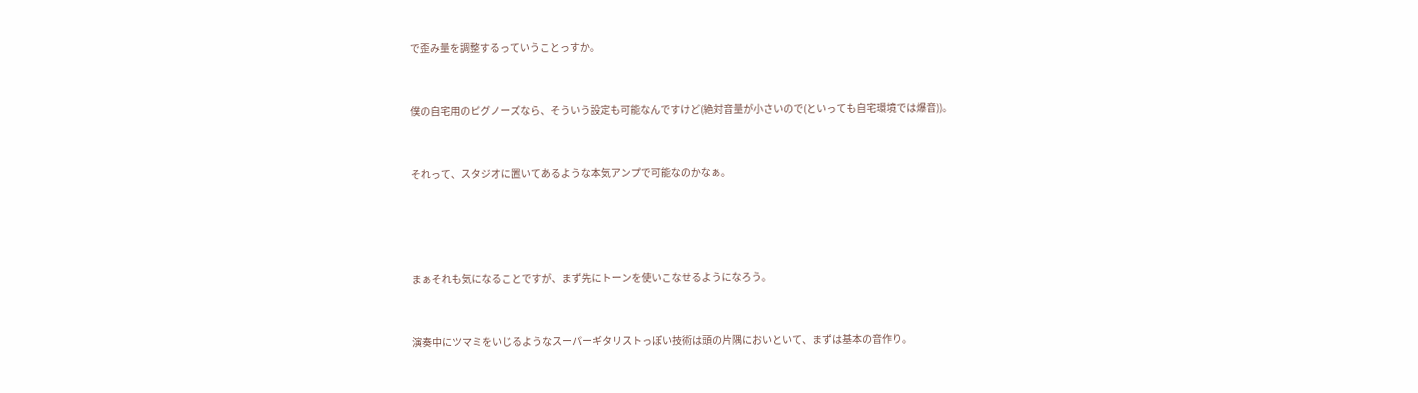で歪み量を調整するっていうことっすか。


僕の自宅用のピグノーズなら、そういう設定も可能なんですけど(絶対音量が小さいので(といっても自宅環境では爆音))。


それって、スタジオに置いてあるような本気アンプで可能なのかなぁ。




まぁそれも気になることですが、まず先にトーンを使いこなせるようになろう。


演奏中にツマミをいじるようなスーパーギタリストっぽい技術は頭の片隅においといて、まずは基本の音作り。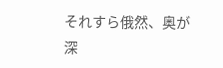それすら俄然、奥が深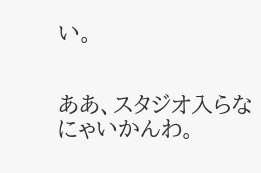い。


ああ、スタジオ入らなにゃいかんわ。